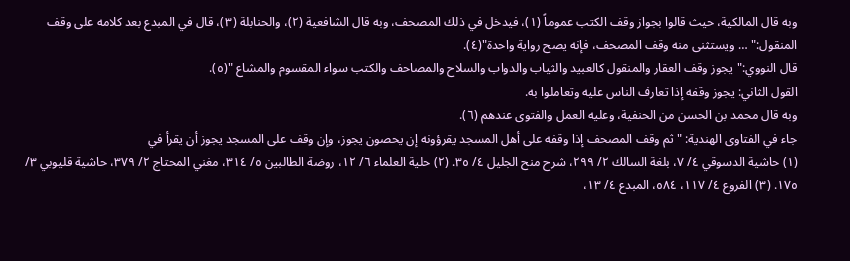وبه قال المالكية، حيث قالوا بجواز وقف الكتب عموماً (١)، فيدخل في ذلك المصحف، وبه قال الشافعية (٢)، والحنابلة (٣)، قال في المبدع بعد كلامه على وقف المنقول:" … ويستثنى منه وقف المصحف، فإنه يصح رواية واحدة"(٤).
قال النووي:"يجوز وقف العقار والمنقول كالعبيد والثياب والدواب والسلاح والمصاحف والكتب سواء المقسوم والمشاع "(٥).
القول الثاني: يجوز وقفه إذا تعارف الناس عليه وتعاملوا به.
وبه قال محمد بن الحسن من الحنفية، وعليه العمل والفتوى عندهم (٦).
جاء في الفتاوى الهندية: " ثم وقف المصحف إذا وقفه على أهل المسجد يقرؤونه إن يحصون يجوز، وإن وقف على المسجد يجوز أن يقرأ في
(١) حاشية الدسوقي ٤/ ٧، بلغة السالك ٢/ ٢٩٩، شرح منح الجليل ٤/ ٣٥. (٢) حلية العلماء ٦/ ١٢، روضة الطالبين ٥/ ٣١٤، مغني المحتاج ٢/ ٣٧٩، حاشية قليوبي ٣/ ١٧٥. (٣) الفروع ٤/ ١١٧، ٥٨٤، المبدع ٤/ ١٣،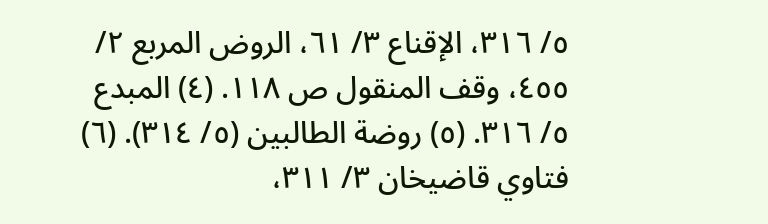٥/ ٣١٦، الإقناع ٣/ ٦١، الروض المربع ٢/ ٤٥٥، وقف المنقول ص ١١٨. (٤) المبدع ٥/ ٣١٦. (٥) روضة الطالبين (٥/ ٣١٤). (٦) فتاوي قاضيخان ٣/ ٣١١،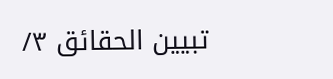تبيين الحقائق ٣/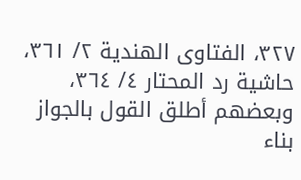٣٢٧، الفتاوى الهندية ٢/ ٣٦١، حاشية رد المحتار ٤/ ٣٦٤، وبعضهم أطلق القول بالجواز بناء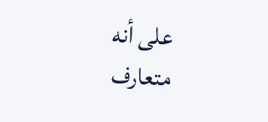على أنه متعارف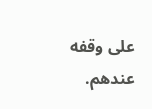على وقفه عندهم.